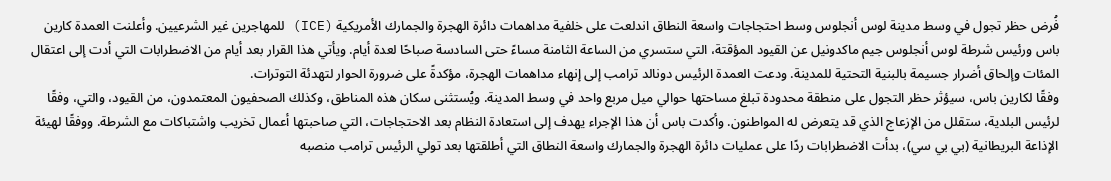فُرض حظر تجول في وسط مدينة لوس أنجلوس وسط احتجاجات واسعة النطاق اندلعت على خلفية مداهمات دائرة الهجرة والجمارك الأمريكية (ICE) للمهاجرين غير الشرعيين. وأعلنت العمدة كارين باس ورئيس شرطة لوس أنجلوس جيم ماكدونيل عن القيود المؤقتة، التي ستسري من الساعة الثامنة مساءً حتى السادسة صباحًا لعدة أيام. ويأتي هذا القرار بعد أيام من الاضطرابات التي أدت إلى اعتقال المئات وإلحاق أضرار جسيمة بالبنية التحتية للمدينة. ودعت العمدة الرئيس دونالد ترامب إلى إنهاء مداهمات الهجرة، مؤكدةً على ضرورة الحوار لتهدئة التوترات.
وفقًا لكارين باس، سيؤثر حظر التجول على منطقة محدودة تبلغ مساحتها حوالي ميل مربع واحد في وسط المدينة. ويُستثنى سكان هذه المناطق، وكذلك الصحفيون المعتمدون، من القيود، والتي، وفقًا لرئيس البلدية، ستقلل من الإزعاج الذي قد يتعرض له المواطنون. وأكدت باس أن هذا الإجراء يهدف إلى استعادة النظام بعد الاحتجاجات، التي صاحبتها أعمال تخريب واشتباكات مع الشرطة. ووفقًا لهيئة الإذاعة البريطانية (بي بي سي)، بدأت الاضطرابات ردًا على عمليات دائرة الهجرة والجمارك واسعة النطاق التي أطلقتها بعد تولي الرئيس ترامب منصبه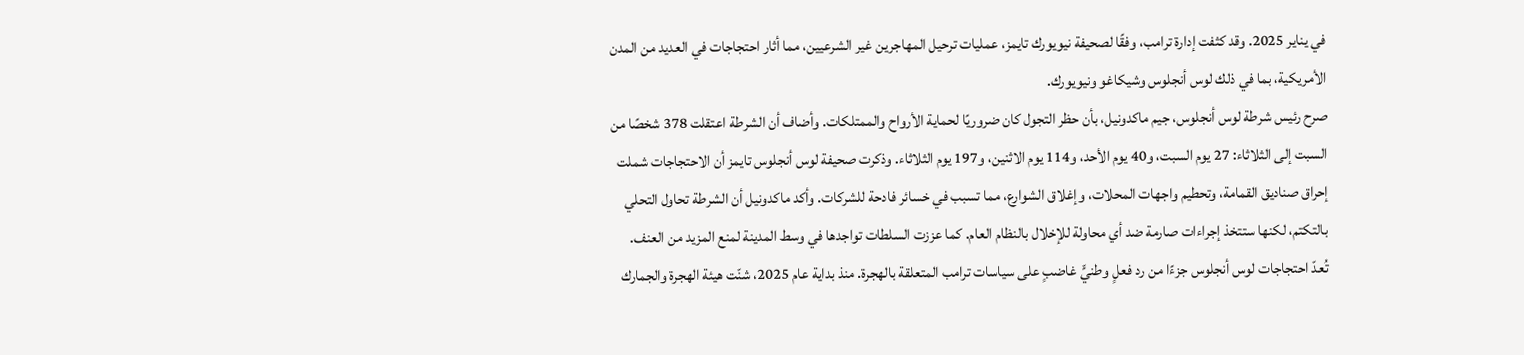في يناير 2025. وقد كثفت إدارة ترامب، وفقًا لصحيفة نيويورك تايمز، عمليات ترحيل المهاجرين غير الشرعيين، مما أثار احتجاجات في العديد من المدن الأمريكية، بما في ذلك لوس أنجلوس وشيكاغو ونيويورك.
صرح رئيس شرطة لوس أنجلوس، جيم ماكدونيل، بأن حظر التجول كان ضروريًا لحماية الأرواح والممتلكات. وأضاف أن الشرطة اعتقلت 378 شخصًا من السبت إلى الثلاثاء: 27 يوم السبت، و40 يوم الأحد، و114 يوم الاثنين، و197 يوم الثلاثاء. وذكرت صحيفة لوس أنجلوس تايمز أن الاحتجاجات شملت إحراق صناديق القمامة، وتحطيم واجهات المحلات، وإغلاق الشوارع، مما تسبب في خسائر فادحة للشركات. وأكد ماكدونيل أن الشرطة تحاول التحلي بالتكتم، لكنها ستتخذ إجراءات صارمة ضد أي محاولة للإخلال بالنظام العام. كما عززت السلطات تواجدها في وسط المدينة لمنع المزيد من العنف.
تُعدّ احتجاجات لوس أنجلوس جزءًا من رد فعلٍ وطنيٍّ غاضبٍ على سياسات ترامب المتعلقة بالهجرة. منذ بداية عام 2025، شنّت هيئة الهجرة والجمارك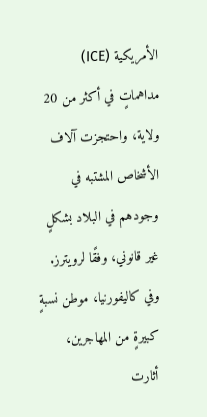الأمريكية (ICE) مداهماتٍ في أكثر من 20 ولاية، واحتجزت آلاف الأشخاص المشتبه في وجودهم في البلاد بشكلٍ غير قانوني، وفقًا لرويترز. وفي كاليفورنيا، موطن نسبةٍ كبيرةٍ من المهاجرين، أثارت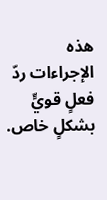هذه الإجراءات ردّ فعلٍ قويٍّ بشكلٍ خاص.